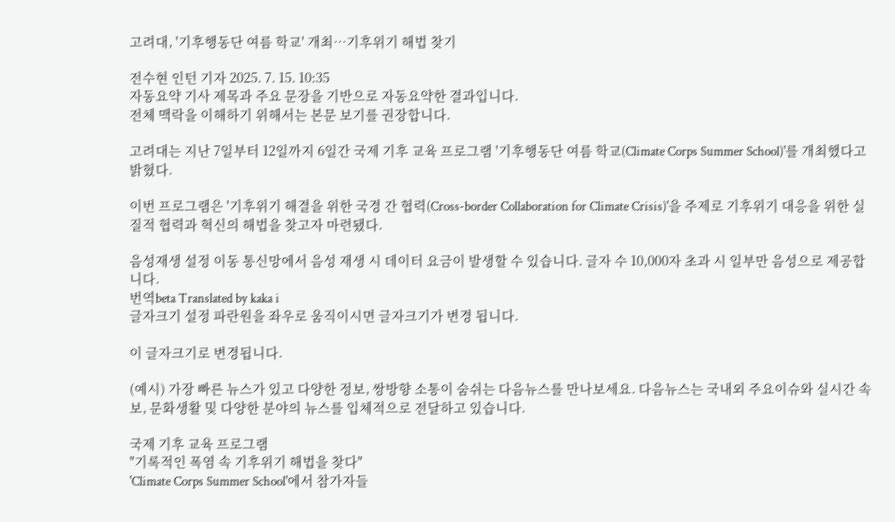고려대, '기후행동단 여름 학교' 개최…기후위기 해법 찾기

전수현 인턴 기자 2025. 7. 15. 10:35
자동요약 기사 제목과 주요 문장을 기반으로 자동요약한 결과입니다.
전체 맥락을 이해하기 위해서는 본문 보기를 권장합니다.

고려대는 지난 7일부터 12일까지 6일간 국제 기후 교육 프로그램 '기후행동단 여름 학교(Climate Corps Summer School)'를 개최했다고 밝혔다.

이번 프로그램은 '기후위기 해결을 위한 국경 간 협력(Cross-border Collaboration for Climate Crisis)'을 주제로 기후위기 대응을 위한 실질적 협력과 혁신의 해법을 찾고자 마련됐다.

음성재생 설정 이동 통신망에서 음성 재생 시 데이터 요금이 발생할 수 있습니다. 글자 수 10,000자 초과 시 일부만 음성으로 제공합니다.
번역beta Translated by kaka i
글자크기 설정 파란원을 좌우로 움직이시면 글자크기가 변경 됩니다.

이 글자크기로 변경됩니다.

(예시) 가장 빠른 뉴스가 있고 다양한 정보, 쌍방향 소통이 숨쉬는 다음뉴스를 만나보세요. 다음뉴스는 국내외 주요이슈와 실시간 속보, 문화생활 및 다양한 분야의 뉴스를 입체적으로 전달하고 있습니다.

국제 기후 교육 프로그램
"기록적인 폭염 속 기후위기 해법을 찾다"
'Climate Corps Summer School'에서 참가자들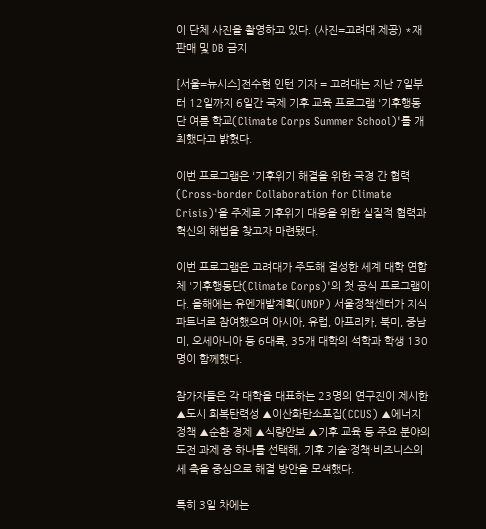이 단체 사진을 촬영하고 있다. (사진=고려대 제공) *재판매 및 DB 금지

[서울=뉴시스]전수현 인턴 기자 = 고려대는 지난 7일부터 12일까지 6일간 국제 기후 교육 프로그램 '기후행동단 여름 학교(Climate Corps Summer School)'를 개최했다고 밝혔다.

이번 프로그램은 '기후위기 해결을 위한 국경 간 협력(Cross-border Collaboration for Climate Crisis)'을 주제로 기후위기 대응을 위한 실질적 협력과 혁신의 해법을 찾고자 마련됐다.

이번 프로그램은 고려대가 주도해 결성한 세계 대학 연합체 '기후행동단(Climate Corps)'의 첫 공식 프로그램이다. 올해에는 유엔개발계획(UNDP) 서울정책센터가 지식 파트너로 참여했으며 아시아, 유럽, 아프리카, 북미, 중남미, 오세아니아 등 6대륙, 35개 대학의 석학과 학생 130명이 함께했다.

참가자들은 각 대학을 대표하는 23명의 연구진이 제시한 ▲도시 회복탄력성 ▲이산화탄소포집(CCUS) ▲에너지 정책 ▲순환 경제 ▲식량안보 ▲기후 교육 등 주요 분야의 도전 과제 중 하나를 선택해, 기후 기술·정책·비즈니스의 세 축을 중심으로 해결 방안을 모색했다.

특히 3일 차에는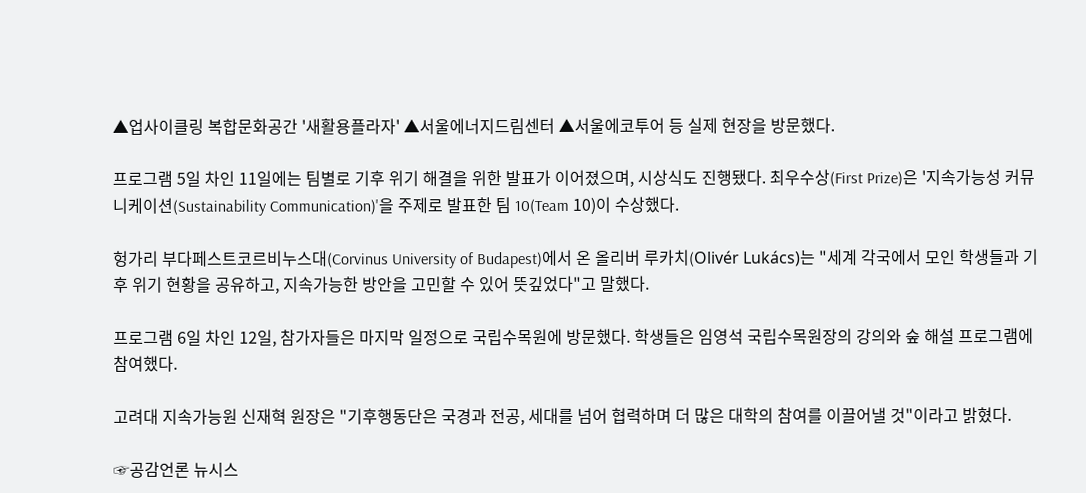▲업사이클링 복합문화공간 '새활용플라자' ▲서울에너지드림센터 ▲서울에코투어 등 실제 현장을 방문했다.

프로그램 5일 차인 11일에는 팀별로 기후 위기 해결을 위한 발표가 이어졌으며, 시상식도 진행됐다. 최우수상(First Prize)은 '지속가능성 커뮤니케이션(Sustainability Communication)'을 주제로 발표한 팀 10(Team 10)이 수상했다.

헝가리 부다페스트코르비누스대(Corvinus University of Budapest)에서 온 올리버 루카치(Olivér Lukács)는 "세계 각국에서 모인 학생들과 기후 위기 현황을 공유하고, 지속가능한 방안을 고민할 수 있어 뜻깊었다"고 말했다.

프로그램 6일 차인 12일, 참가자들은 마지막 일정으로 국립수목원에 방문했다. 학생들은 임영석 국립수목원장의 강의와 숲 해설 프로그램에 참여했다.

고려대 지속가능원 신재혁 원장은 "기후행동단은 국경과 전공, 세대를 넘어 협력하며 더 많은 대학의 참여를 이끌어낼 것"이라고 밝혔다.

☞공감언론 뉴시스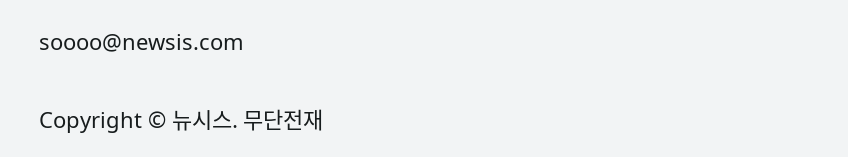soooo@newsis.com

Copyright © 뉴시스. 무단전재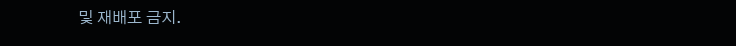및 재배포 금지.